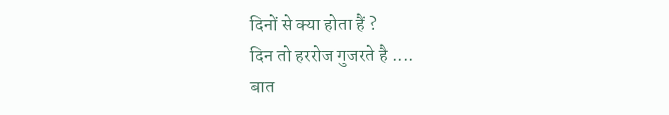दिनों से क्या होता हैं ?
दिन तो हररोज गुजरते है ....
बात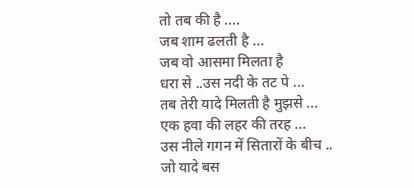तो तब की है ....
जब शाम ढलती है ...
जब वो आसमा मिलता है
धरा से ..उस नदी के तट पे ...
तब तेरी यादे मिलती है मुझसे ...
एक हवा की लहर की तरह ...
उस नीले गगन में सितारों के बीच ..
जो यादे बस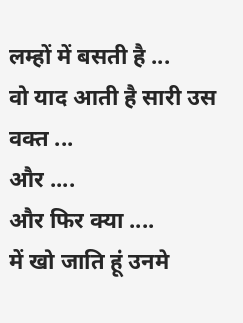लम्हों में बसती है ...
वो याद आती है सारी उस वक्त ...
और ....
और फिर क्या ....
में खो जाति हूं उनमे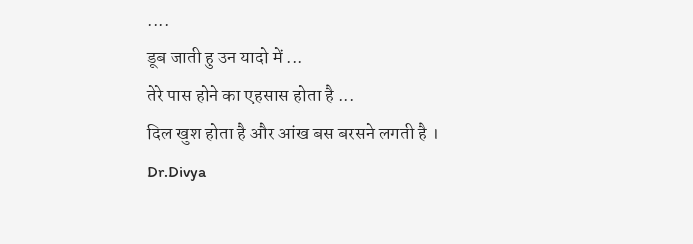....
डूब जाती हु उन यादो में ...
तेरे पास होने का एहसास होता है ...
दिल खुश होता है और आंख बस बरसने लगती है ।
Dr.Divya